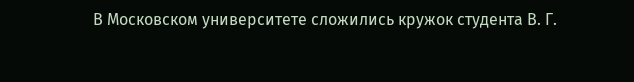В Московском университете сложились кружок студента В. Г.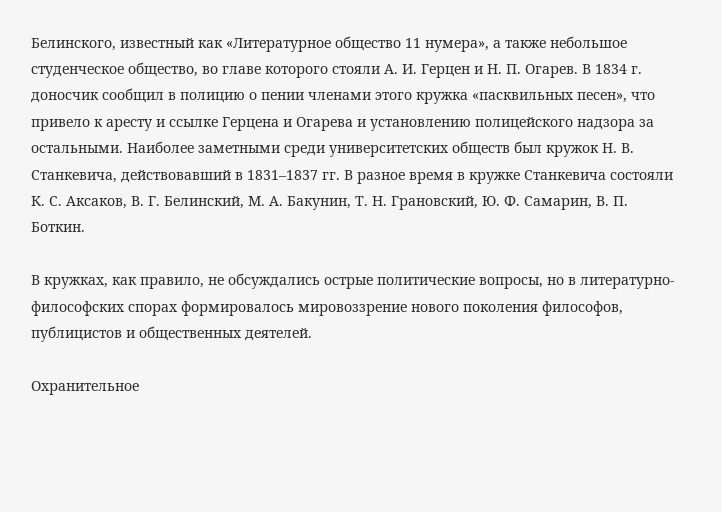Белинского, известный как «Литературное общество 11 нумера», а также небольшое студенческое общество, во главе которого стояли А. И. Герцен и Н. П. Огарев. В 1834 г. доносчик сообщил в полицию о пении членами этого кружка «пасквильных песен», что привело к аресту и ссылке Герцена и Огарева и установлению полицейского надзора за остальными. Наиболее заметными среди университетских обществ был кружок Н. В. Станкевича, действовавший в 1831–1837 гг. В разное время в кружке Станкевича состояли К. С. Аксаков, В. Г. Белинский, М. А. Бакунин, Т. Н. Грановский, Ю. Ф. Самарин, В. П. Боткин.

В кружках, как правило, не обсуждались острые политические вопросы, но в литературно-философских спорах формировалось мировоззрение нового поколения философов, публицистов и общественных деятелей.

Охранительное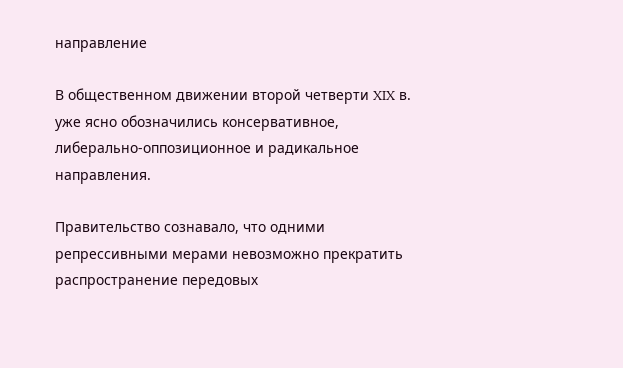направление

В общественном движении второй четверти XIX в. уже ясно обозначились консервативное, либерально-оппозиционное и радикальное направления.

Правительство сознавало, что одними репрессивными мерами невозможно прекратить распространение передовых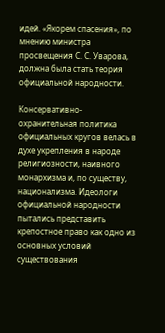идей. «Якорем спасения», по мнению министра просвещения С. С. Уварова, должна была стать теория официальной народности.

Консервативно-охранительная политика официальных кругов велась в духе укрепления в народе религиозности, наивного монархизма и, по существу, национализма. Идеологи официальной народности пытались представить крепостное право как одно из основных условий существования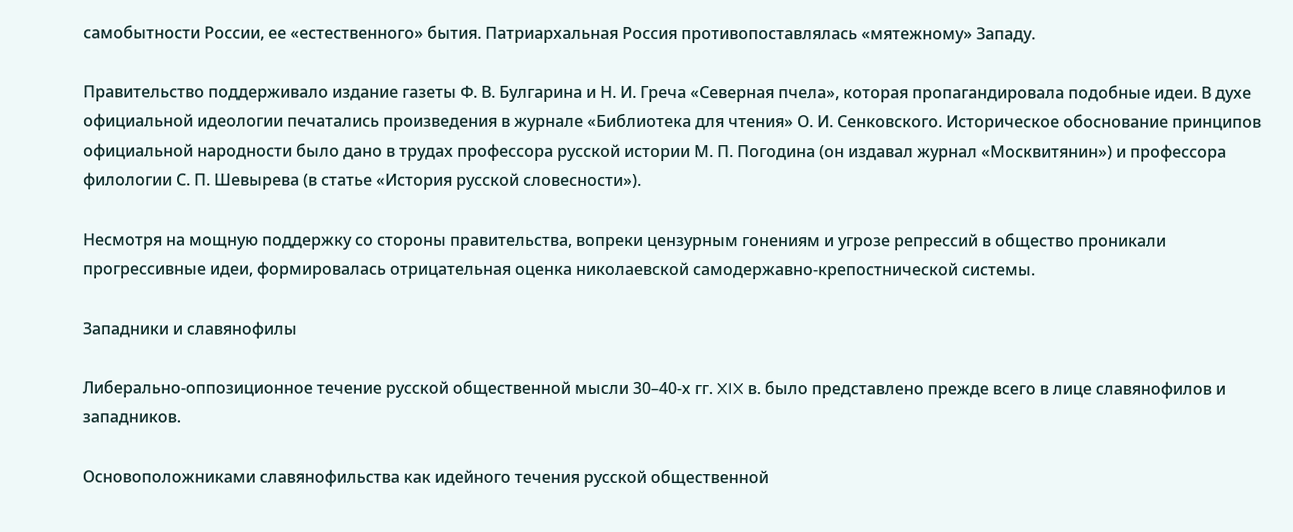самобытности России, ее «естественного» бытия. Патриархальная Россия противопоставлялась «мятежному» Западу.

Правительство поддерживало издание газеты Ф. В. Булгарина и Н. И. Греча «Северная пчела», которая пропагандировала подобные идеи. В духе официальной идеологии печатались произведения в журнале «Библиотека для чтения» О. И. Сенковского. Историческое обоснование принципов официальной народности было дано в трудах профессора русской истории М. П. Погодина (он издавал журнал «Москвитянин») и профессора филологии С. П. Шевырева (в статье «История русской словесности»).

Несмотря на мощную поддержку со стороны правительства, вопреки цензурным гонениям и угрозе репрессий в общество проникали прогрессивные идеи, формировалась отрицательная оценка николаевской самодержавно-крепостнической системы.

Западники и славянофилы

Либерально-оппозиционное течение русской общественной мысли 30–40-х гг. XIX в. было представлено прежде всего в лице славянофилов и западников.

Основоположниками славянофильства как идейного течения русской общественной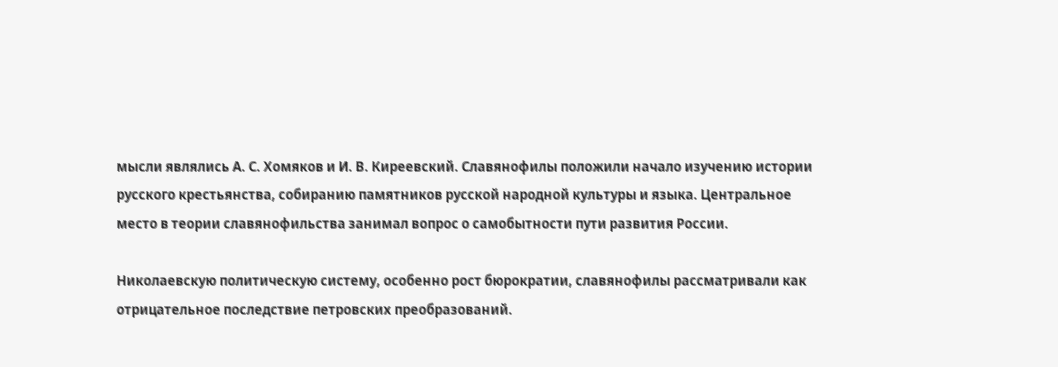мысли являлись А. С. Хомяков и И. В. Киреевский. Славянофилы положили начало изучению истории русского крестьянства, собиранию памятников русской народной культуры и языка. Центральное место в теории славянофильства занимал вопрос о самобытности пути развития России.

Николаевскую политическую систему, особенно рост бюрократии, славянофилы рассматривали как отрицательное последствие петровских преобразований.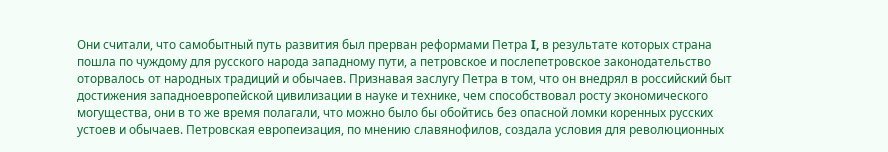Они считали, что самобытный путь развития был прерван реформами Петра I, в результате которых страна пошла по чуждому для русского народа западному пути, а петровское и послепетровское законодательство оторвалось от народных традиций и обычаев. Признавая заслугу Петра в том, что он внедрял в российский быт достижения западноевропейской цивилизации в науке и технике, чем способствовал росту экономического могущества, они в то же время полагали, что можно было бы обойтись без опасной ломки коренных русских устоев и обычаев. Петровская европеизация, по мнению славянофилов, создала условия для революционных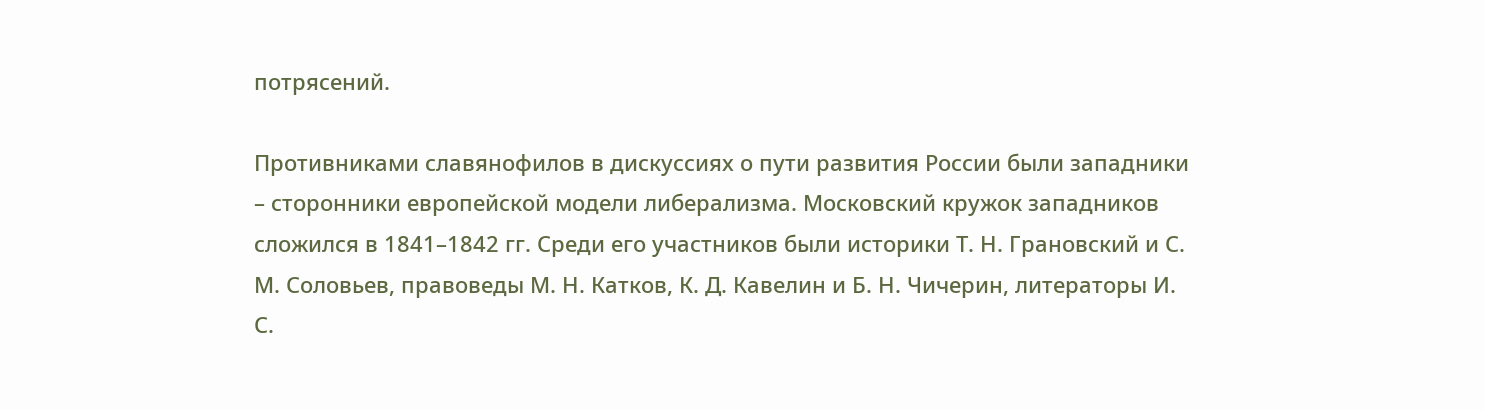потрясений.

Противниками славянофилов в дискуссиях о пути развития России были западники – сторонники европейской модели либерализма. Московский кружок западников сложился в 1841–1842 гг. Среди его участников были историки Т. Н. Грановский и С. М. Соловьев, правоведы М. Н. Катков, К. Д. Кавелин и Б. Н. Чичерин, литераторы И. С.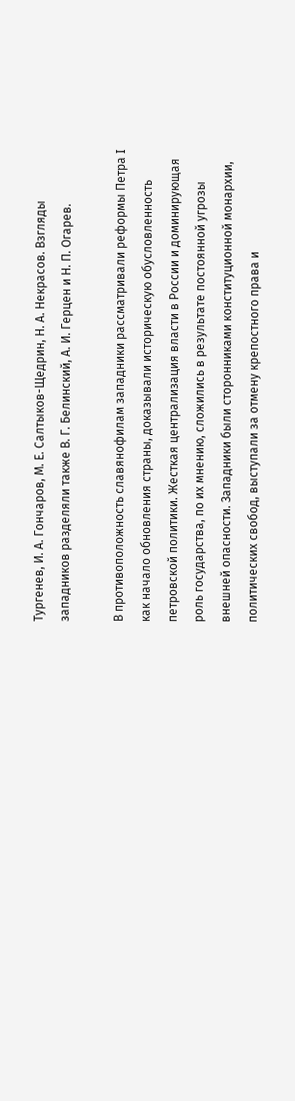Тургенев, И. А. Гончаров, М. Е. Салтыков-Щедрин, Н. А. Некрасов. Взгляды западников разделяли также В. Г. Белинский, А. И. Герцен и Н. П. Огарев.

В противоположность славянофилам западники рассматривали реформы Петра I как начало обновления страны, доказывали историческую обусловленность петровской политики. Жесткая централизация власти в России и доминирующая роль государства, по их мнению, сложились в результате постоянной угрозы внешней опасности. Западники были сторонниками конституционной монархии, политических свобод, выступали за отмену крепостного права и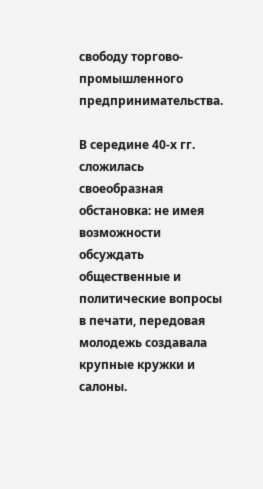свободу торгово-промышленного предпринимательства.

В середине 40-х гг. сложилась своеобразная обстановка: не имея возможности обсуждать общественные и политические вопросы в печати, передовая молодежь создавала крупные кружки и салоны.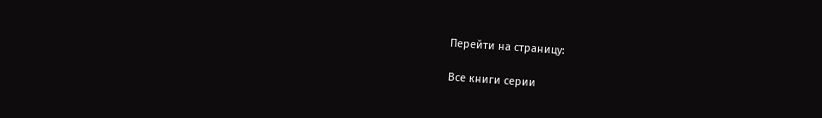Перейти на страницу:

Все книги серии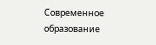Современное образование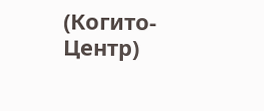(Когито-Центр)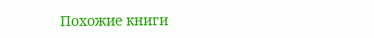Похожие книги